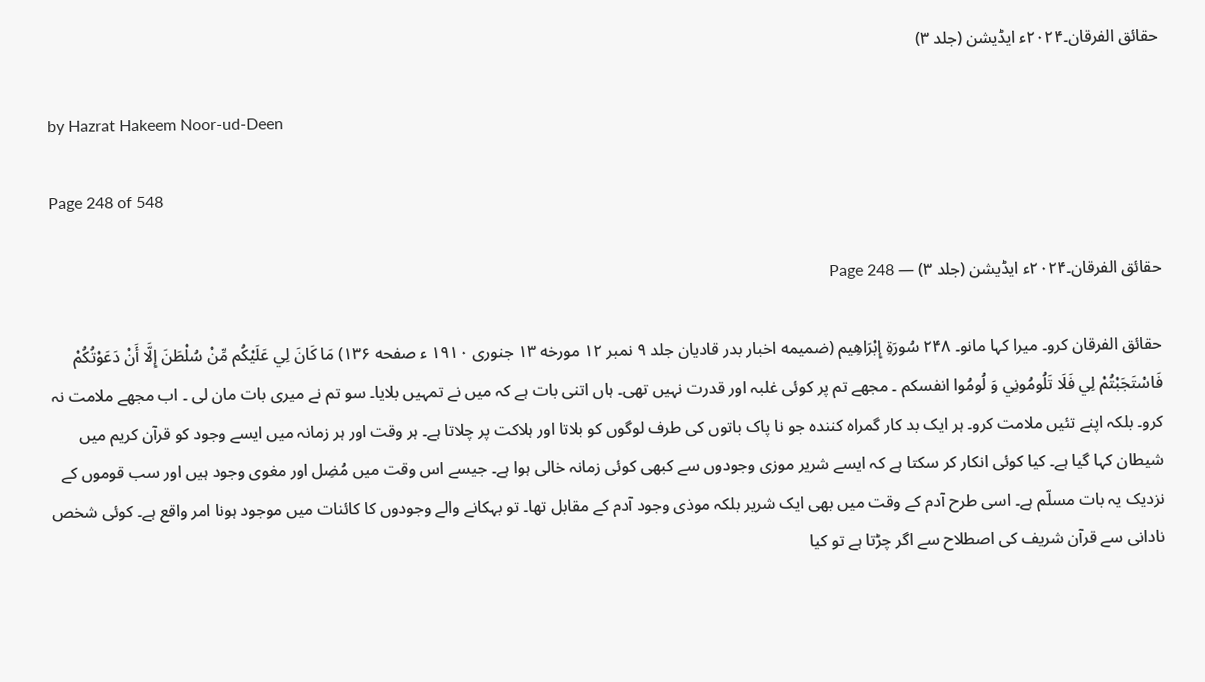حقائق الفرقان۔۲۰۲۴ء ایڈیشن (جلد ۳)

by Hazrat Hakeem Noor-ud-Deen

Page 248 of 548

حقائق الفرقان۔۲۰۲۴ء ایڈیشن (جلد ۳) — Page 248

حقائق الفرقان کرو۔ میرا کہا مانو۔ ۲۴۸ سُورَةِ إِبْرَاهِيم (ضمیمه اخبار بدر قادیان جلد ۹ نمبر ۱۲ مورخه ۱۳ جنوری ۱۹۱۰ ء صفحه ۱۳۶) مَا كَانَ لِي عَلَيْكُم مِّنْ سُلْطَنَ إِلَّا أَنْ دَعَوْتُكُمْ فَاسْتَجَبْتُمْ لِي فَلَا تَلُومُونِي وَ لُومُوا انفسکم ۔ مجھے تم پر کوئی غلبہ اور قدرت نہیں تھی۔ ہاں اتنی بات ہے کہ میں نے تمہیں بلایا۔ سو تم نے میری بات مان لی ۔ اب مجھے ملامت نہ کرو۔ بلکہ اپنے تئیں ملامت کرو۔ ہر ایک بد کار گمراہ کنندہ جو نا پاک باتوں کی طرف لوگوں کو بلاتا اور ہلاکت پر چلاتا ہے۔ ہر وقت اور ہر زمانہ میں ایسے وجود کو قرآن کریم میں شیطان کہا گیا ہے۔ کیا کوئی انکار کر سکتا ہے کہ ایسے شریر موزی وجودوں سے کبھی کوئی زمانہ خالی ہوا ہے۔ جیسے اس وقت میں مُضِل اور مغوی وجود ہیں اور سب قوموں کے نزدیک یہ بات مسلّم ہے۔ اسی طرح آدم کے وقت میں بھی ایک شریر بلکہ موذی وجود آدم کے مقابل تھا۔ تو بہکانے والے وجودوں کا کائنات میں موجود ہونا امر واقع ہے۔ کوئی شخص نادانی سے قرآن شریف کی اصطلاح سے اگر چڑتا ہے تو کیا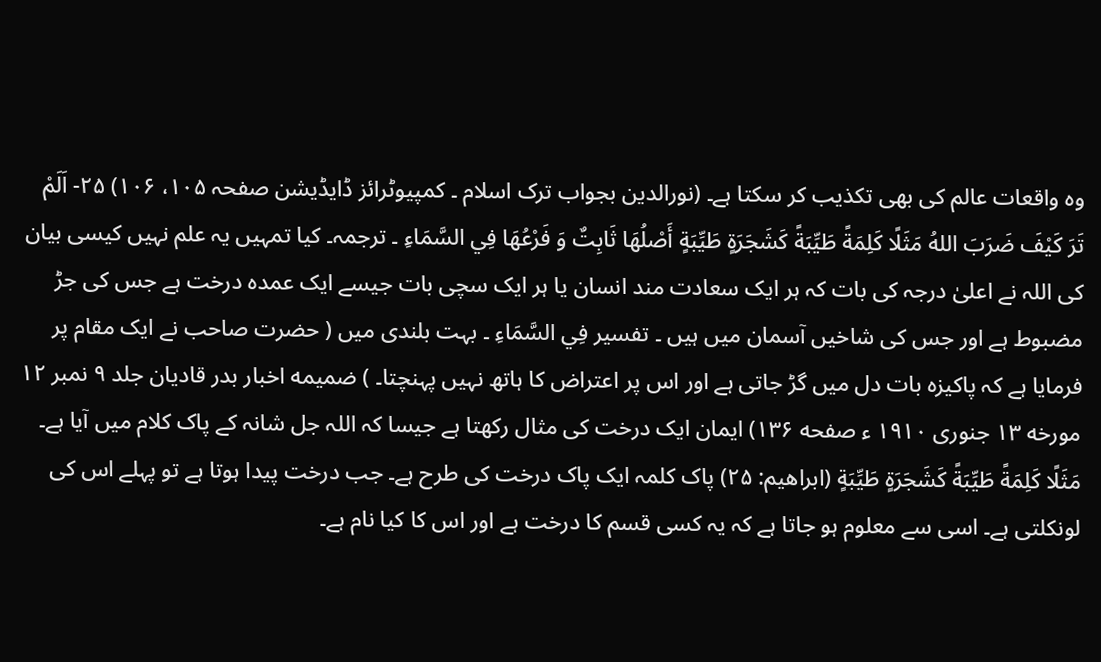وہ واقعات عالم کی بھی تکذیب کر سکتا ہے۔ (نورالدین بجواب ترک اسلام ۔ کمپیوٹرائز ڈایڈیشن صفحہ ۱۰۵، ۱۰۶) ۲۵- اَلَمْ تَرَ كَيْفَ ضَرَبَ اللهُ مَثَلًا كَلِمَةً طَيِّبَةً كَشَجَرَةٍ طَيِّبَةٍ أَصْلُهَا ثَابِتٌ وَ فَرْعُهَا فِي السَّمَاءِ ۔ ترجمہ۔ کیا تمہیں یہ علم نہیں کیسی بیان کی اللہ نے اعلیٰ درجہ کی بات کہ ہر ایک سعادت مند انسان یا ہر ایک سچی بات جیسے ایک عمدہ درخت ہے جس کی جڑ مضبوط ہے اور جس کی شاخیں آسمان میں ہیں ۔ تفسیر فِي السَّمَاءِ ۔ بہت بلندی میں ( حضرت صاحب نے ایک مقام پر فرمایا ہے کہ پاکیزہ بات دل میں گڑ جاتی ہے اور اس پر اعتراض کا ہاتھ نہیں پہنچتا۔ ) ضمیمه اخبار بدر قادیان جلد ۹ نمبر ۱۲ مورخه ۱۳ جنوری ۱۹۱۰ ء صفحه ۱۳۶) ایمان ایک درخت کی مثال رکھتا ہے جیسا کہ اللہ جل شانہ کے پاک کلام میں آیا ہے۔ مَثَلًا كَلِمَةً طَيِّبَةً كَشَجَرَةٍ طَيِّبَةٍ (ابراهيم: ۲۵) پاک کلمہ ایک پاک درخت کی طرح ہے۔ جب درخت پیدا ہوتا ہے تو پہلے اس کی لونکلتی ہے۔ اسی سے معلوم ہو جاتا ہے کہ یہ کسی قسم کا درخت ہے اور اس کا کیا نام ہے۔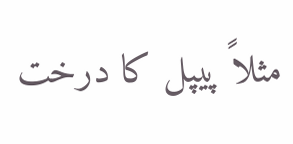مثلاً پیپل کا درخت